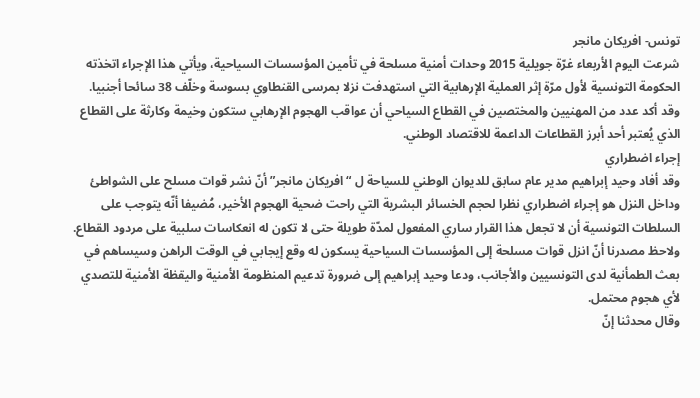تونس- افريكان مانجر
شرعت اليوم الأربعاء غرّة جويلية 2015 وحدات أمنية مسلحة في تأمين المؤسسات السياحية، ويأتي هذا الإجراء اتخذته الحكومة التونسية لأول مرّة إثر العملية الإرهابية التي استهدفت نزلا بمرسى القنطاوي بسوسة وخلّف 38 سائحا أجنبيا.
وقد أكد عدد من المهنيين والمختصين في القطاع السياحي أن عواقب الهجوم الإرهابي ستكون وخيمة وكارثة على القطاع الذي يُعتبر أحد أبرز القطاعات الداعمة للاقتصاد الوطني.
إجراء اضطراري
وقد أفاد وحيد إبراهيم مدير عام سابق للديوان الوطني للسياحة ل “افريكان مانجر” أنّ نشر قوات مسلح على الشواطئ وداخل النزل هو إجراء اضطراري نظرا لحجم الخسائر البشرية التي راحت ضحية الهجوم الأخير، مُضيفا أنّه يتوجب على السلطات التونسية أن لا تجعل هذا القرار ساري المفعول لمدّة طويلة حتى لا تكون له انعكاسات سلبية على مردود القطاع.
ولاحظ مصدرنا أنّ انزل قوات مسلحة إلى المؤسسات السياحية يسكون له وقع إيجابي في الوقت الراهن وسيساهم في بعث الطمأنية لدى التونسيين والأجانب، ودعا وحيد إبراهيم إلى ضرورة تدعيم المنظومة الأمنية واليقظة الأمنية للتصدي لأي هجوم محتمل.
وقال محدثنا إنّ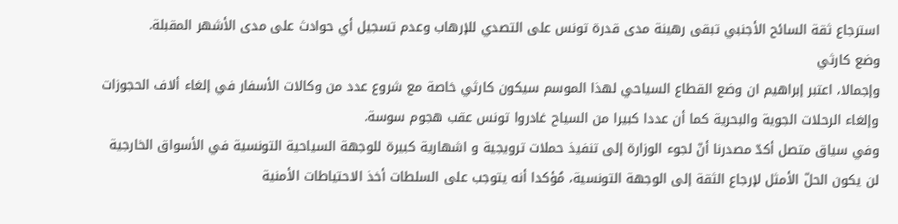استرجاع ثقة السائح الأجنبي تبقى رهينة مدى قدرة تونس على التصدي للإرهاب وعدم تسجيل أي حوادث على مدى الأشهر المقبلة.
وضع كارثي
وإجمالا، اعتبر إبراهيم ان وضع القطاع السياحي لهذا الموسم سيكون كارثي خاصة مع شروع عدد من وكالات الأسفار في إلغاء ألاف الحجوزات وإلغاء الرحلات الجوية والبحرية كما أن عددا كبيرا من السياح غادروا تونس عقب هجوم سوسة.
وفي سياق متصل أكدّ مصدرنا أنّ لجوء الوزارة إلى تنفيذ حملات ترويجية و اشهارية كبيرة للوجهة السياحية التونسية في الأسواق الخارجية لن يكون الحلّ الأمثل لإرجاع الثقة إلى الوجهة التونسية، مُؤكدا أنه يتوجب على السلطات أخذ الاحتياطات الأمنية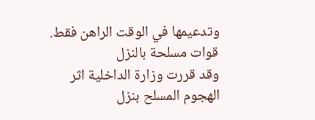وتدعيمها في الوقت الراهن فقط.
قوات مسلحة بالنزل
وقد قررت وزارة الداخلية اثر الهجوم المسلح بنزل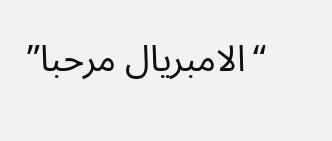“الامبريال مرحبا”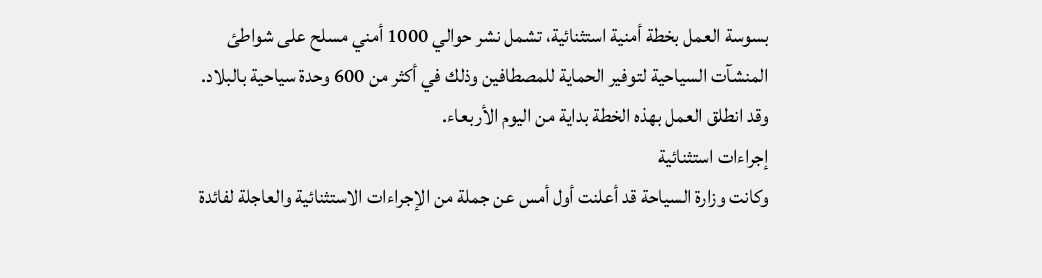بسوسة العمل بخطة أمنية استثنائية، تشمل نشر حوالي 1000 أمني مسلح على شواطئ المنشآت السياحية لتوفير الحماية للمصطافين وذلك في أكثر من 600 وحدة سياحية بالبلاد. وقد انطلق العمل بهذه الخطة بداية من اليوم الأربعاء.
إجراءات استثنائية
وكانت وزارة السياحة قد أعلنت أول أمس عن جملة من الإجراءات الاستثنائية والعاجلة لفائدة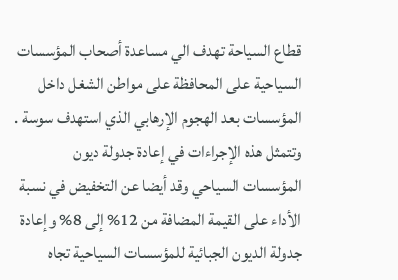قطاع السياحة تهدف الي مساعدة أصحاب المؤسسات السياحية على المحافظة على مواطن الشغل داخل المؤسسات بعد الهجوم الإرهابي الذي استهدف سوسة .
وتتمثل هذه الإجراءات في إعادة جدولة ديون المؤسسات السياحي وقد أيضا عن التخفيض في نسبة الأداء على القيمة المضافة من 12% إلى 8% وإعادة جدولة الديون الجبائية للمؤسسات السياحية تجاه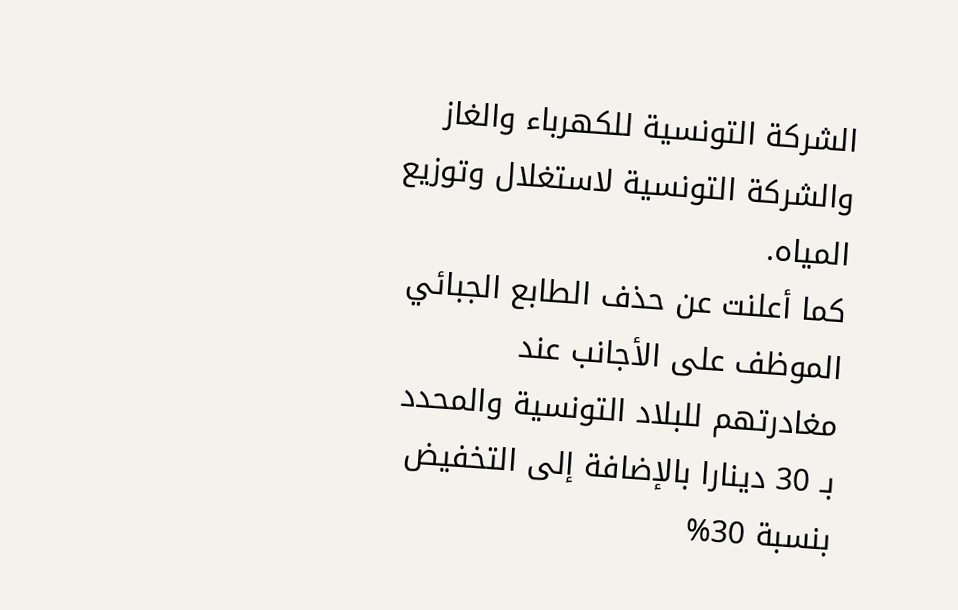الشركة التونسية للكهرباء والغاز والشركة التونسية لاستغلال وتوزيع المياه.
كما أعلنت عن حذف الطابع الجبائي الموظف على الأجانب عند مغادرتهم للبلاد التونسية والمحدد بـ 30 دينارا بالإضافة إلى التخفيض بنسبة 30%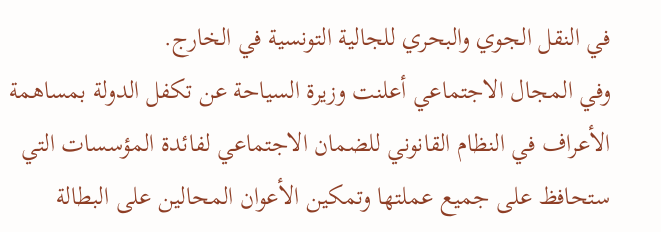في النقل الجوي والبحري للجالية التونسية في الخارج.
وفي المجال الاجتماعي أعلنت وزيرة السياحة عن تكفل الدولة بمساهمة الأعراف في النظام القانوني للضمان الاجتماعي لفائدة المؤسسات التي ستحافظ على جميع عملتها وتمكين الأعوان المحالين على البطالة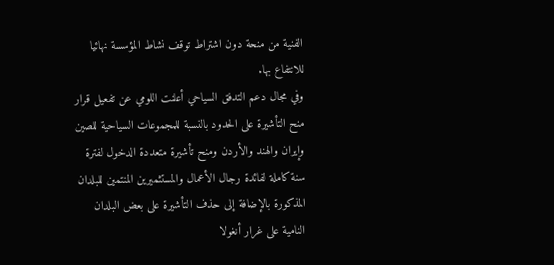الفنية من منحة دون اشتراط توقف نشاط المؤسسة نهائيا للانتفاع بها.
وفي مجال دعم التدفق السياحي أعلنت اللومي عن تفعيل قرار منح التأشيرة على الحدود بالنسبة للمجموعات السياحية للصين وإيران والهند والأردن ومنح تأشيرة متعددة الدخول لفترة سنة كاملة لفائدة رجال الأعمال والمستثميرين المنتمين للبلدان المذكورة بالإضافة إلى حذف التأشيرة على بعض البلدان النامية على غرار أنغولا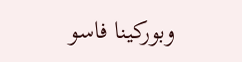وبوركينا فاسو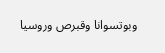وبوتسوانا وقبرص وروسيا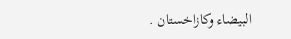البيضاء وكازاخستان .